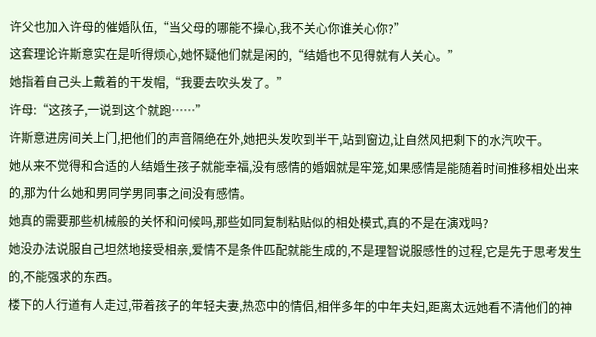许父也加入许母的催婚队伍,“当父母的哪能不操心,我不关心你谁关心你?”
这套理论许斯意实在是听得烦心,她怀疑他们就是闲的,“结婚也不见得就有人关心。”
她指着自己头上戴着的干发帽,“我要去吹头发了。”
许母:“这孩子,一说到这个就跑……”
许斯意进房间关上门,把他们的声音隔绝在外,她把头发吹到半干,站到窗边,让自然风把剩下的水汽吹干。
她从来不觉得和合适的人结婚生孩子就能幸福,没有感情的婚姻就是牢笼,如果感情是能随着时间推移相处出来的,那为什么她和男同学男同事之间没有感情。
她真的需要那些机械般的关怀和问候吗,那些如同复制粘贴似的相处模式,真的不是在演戏吗?
她没办法说服自己坦然地接受相亲,爱情不是条件匹配就能生成的,不是理智说服感性的过程,它是先于思考发生的,不能强求的东西。
楼下的人行道有人走过,带着孩子的年轻夫妻,热恋中的情侣,相伴多年的中年夫妇,距离太远她看不清他们的神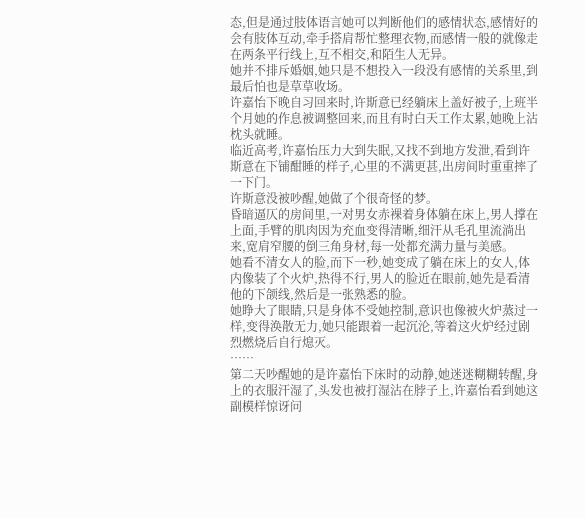态,但是通过肢体语言她可以判断他们的感情状态,感情好的会有肢体互动,牵手搭肩帮忙整理衣物,而感情一般的就像走在两条平行线上,互不相交,和陌生人无异。
她并不排斥婚姻,她只是不想投入一段没有感情的关系里,到最后怕也是草草收场。
许嘉怡下晚自习回来时,许斯意已经躺床上盖好被子,上班半个月她的作息被调整回来,而且有时白天工作太累,她晚上沾枕头就睡。
临近高考,许嘉怡压力大到失眠,又找不到地方发泄,看到许斯意在下铺酣睡的样子,心里的不满更甚,出房间时重重摔了一下门。
许斯意没被吵醒,她做了个很奇怪的梦。
昏暗逼仄的房间里,一对男女赤裸着身体躺在床上,男人撑在上面,手臂的肌肉因为充血变得清晰,细汗从毛孔里流淌出来,宽肩窄腰的倒三角身材,每一处都充满力量与美感。
她看不清女人的脸,而下一秒,她变成了躺在床上的女人,体内像装了个火炉,热得不行,男人的脸近在眼前,她先是看清他的下颌线,然后是一张熟悉的脸。
她睁大了眼睛,只是身体不受她控制,意识也像被火炉蒸过一样,变得涣散无力,她只能跟着一起沉沦,等着这火炉经过剧烈燃烧后自行熄灭。
……
第二天吵醒她的是许嘉怡下床时的动静,她迷迷糊糊转醒,身上的衣服汗湿了,头发也被打湿沾在脖子上,许嘉怡看到她这副模样惊讶问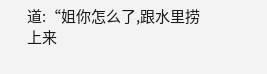道:“姐你怎么了,跟水里捞上来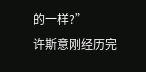的一样?”
许斯意刚经历完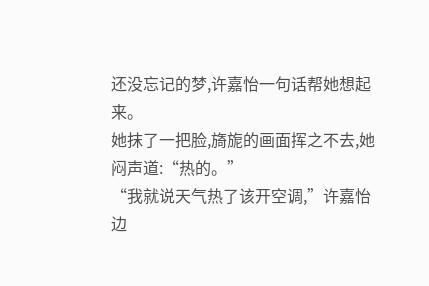还没忘记的梦,许嘉怡一句话帮她想起来。
她抹了一把脸,旖旎的画面挥之不去,她闷声道:“热的。”
“我就说天气热了该开空调,”许嘉怡边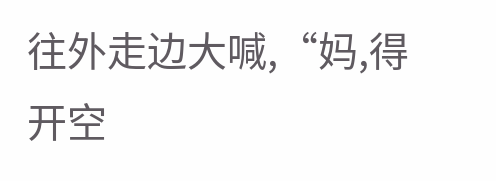往外走边大喊,“妈,得开空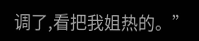调了,看把我姐热的。”